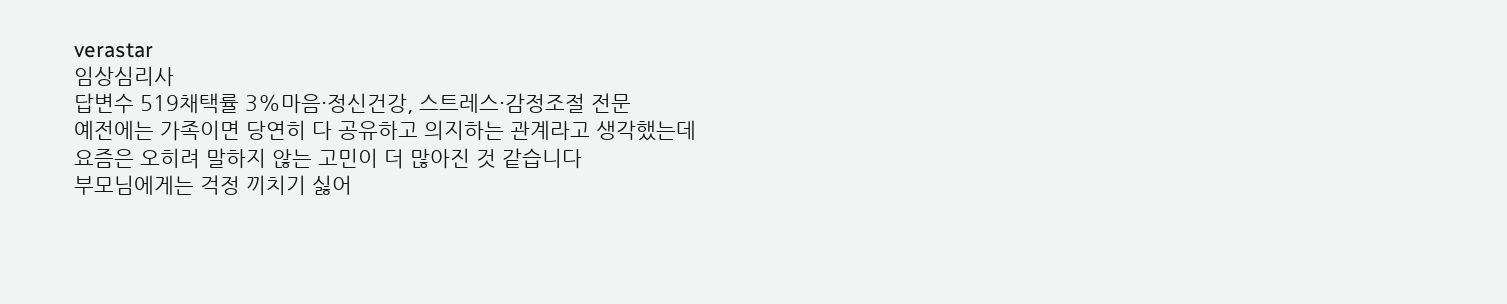verastar
임상심리사
답변수 519채택률 3%마음·정신건강, 스트레스·감정조절 전문
예전에는 가족이면 당연히 다 공유하고 의지하는 관계라고 생각했는데
요즘은 오히려 말하지 않는 고민이 더 많아진 것 같습니다
부모님에게는 걱정 끼치기 싫어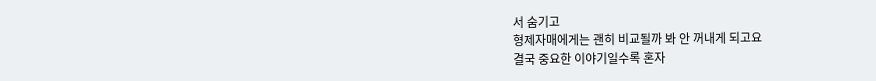서 숨기고
형제자매에게는 괜히 비교될까 봐 안 꺼내게 되고요
결국 중요한 이야기일수록 혼자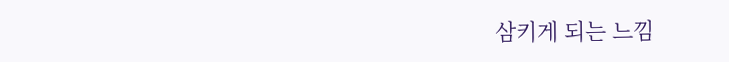삼키게 되는 느낌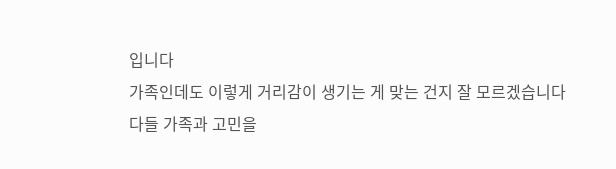입니다
가족인데도 이렇게 거리감이 생기는 게 맞는 건지 잘 모르겠습니다
다들 가족과 고민을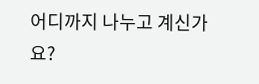어디까지 나누고 계신가요?